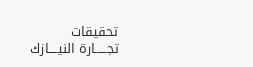تحقيقات
تجـــــارة النيــــازك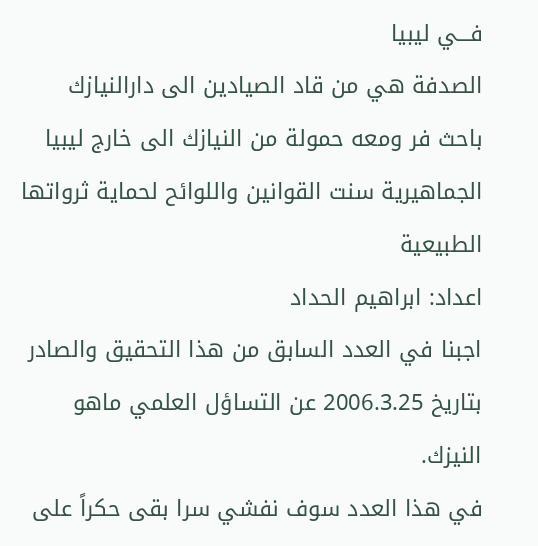فـــي ليبيا
الصدفة هي من قاد الصيادين الى دارالنيازك
باحث فر ومعه حمولة من النيازك الى خارج ليبيا
الجماهيرية سنت القوانين واللوائح لحماية ثرواتها الطبيعية
اعداد: ابراهيم الحداد
اجبنا في العدد السابق من هذا التحقيق والصادر بتاريخ 2006.3.25 عن التساؤل العلمي ماهو النيزك.
في هذا العدد سوف نفشي سرا بقى حكراً على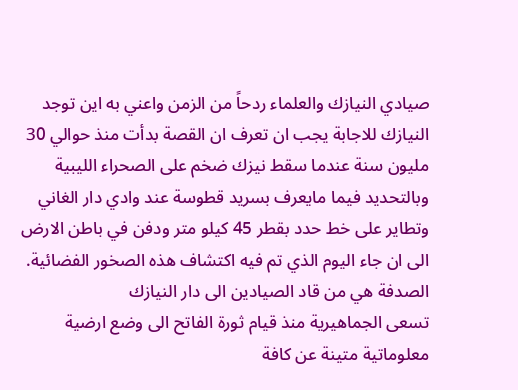صيادي النيازك والعلماء ردحاً من الزمن واعني به اين توجد النيازك للاجابة يجب ان تعرف ان القصة بدأت منذ حوالي 30 مليون سنة عندما سقط نيزك ضخم على الصحراء الليبية وبالتحديد فيما مايعرف بسريد قطوسة عند وادي دار الغاني وتطاير على خط حدد بقطر 45 كيلو متر ودفن في باطن الارض الى ان جاء اليوم الذي تم فيه اكتشاف هذه الصخور الفضائية.
الصدفة هي من قاد الصيادين الى دار النيازك
تسعى الجماهيرية منذ قيام ثورة الفاتح الى وضع ارضية معلوماتية متينة عن كافة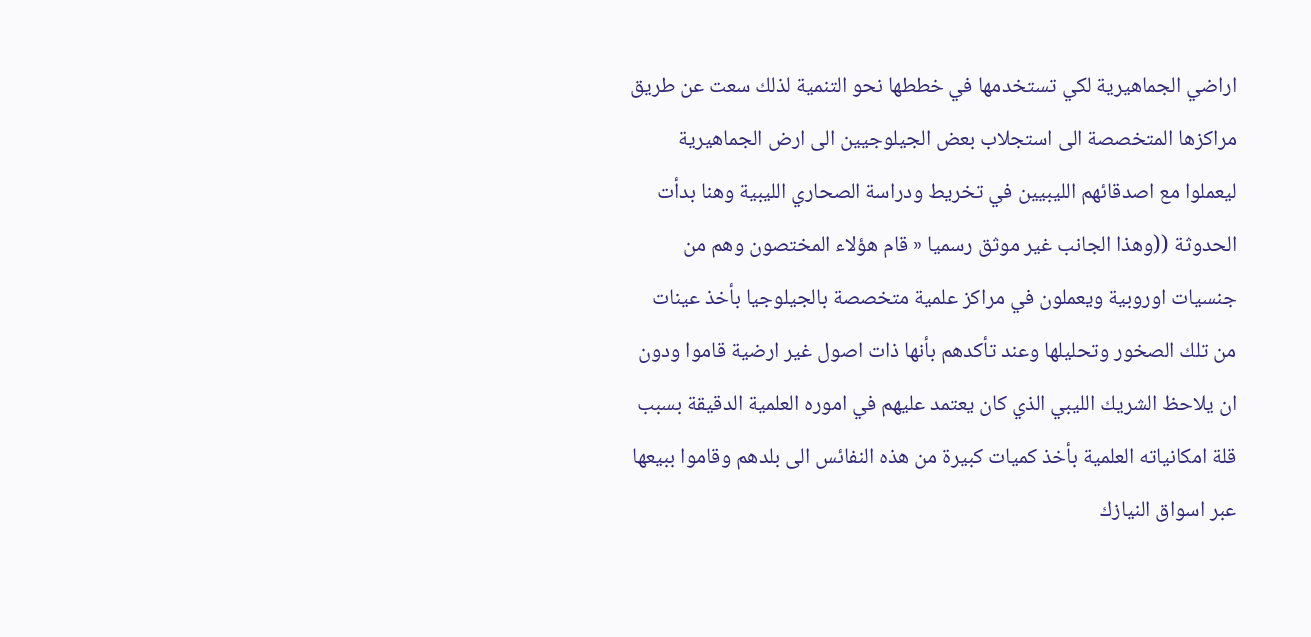اراضي الجماهيرية لكي تستخدمها في خططها نحو التنمية لذلك سعت عن طريق مراكزها المتخصصة الى استجلاب بعض الجيلوجيين الى ارض الجماهيرية ليعملوا مع اصدقائهم الليبيين في تخريط ودراسة الصحاري الليبية وهنا بدأت الحدوثة ((وهذا الجانب غير موثق رسميا « قام هؤلاء المختصون وهم من جنسيات اوروبية ويعملون في مراكز علمية متخصصة بالجيلوجيا بأخذ عينات من تلك الصخور وتحليلها وعند تأكدهم بأنها ذات اصول غير ارضية قاموا ودون ان يلاحظ الشريك الليبي الذي كان يعتمد عليهم في اموره العلمية الدقيقة بسبب قلة امكانياته العلمية بأخذ كميات كبيرة من هذه النفائس الى بلدهم وقاموا ببيعها عبر اسواق النيازك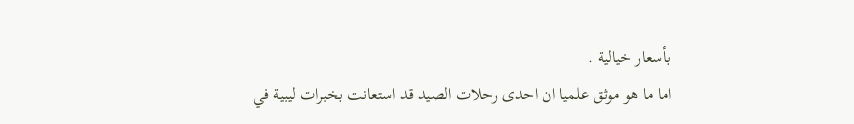بأسعار خيالية .
اما ما هو موثق علميا ان احدى رحلات الصيد قد استعانت بخبرات ليبية في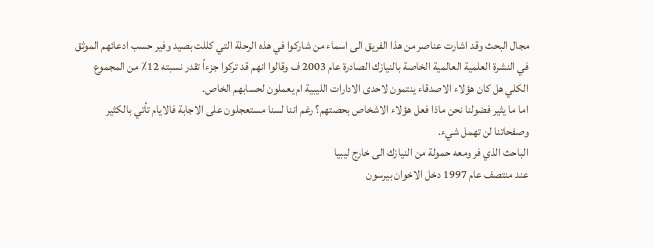مجال البحث وقد اشارت عناصر من هذا الفريق الى اسماء من شاركوا في هذه الرحلة التي كللت بصيد وفير حسب ادعائهم الموثق في النشرة العلمية العالمية الخاصة بالنيازك الصادرة عام 2003 ف وقالوا انهم قد تركوا جزءاً تقدر نسبته 12٪ من المجموع الكلي هل كان هؤلاء الاصدقاء ينتمون لاحدى الادارات الليبية ام يعملون لحسابهم الخاص.
اما ما يثير فضولنا نحن ماذا فعل هؤلاء الاشخاص بحصتهم؟ رغم اننا لسنا مستعجلون على الاجابة فالايام تأتي بالكثير وصفحاتنا لن تهمل شيء.
الباحث الذي فر ومعه حمولة من النيازك الى خارج ليبيا
عند منتصف عام 1997 دخل الاخوان بيرسون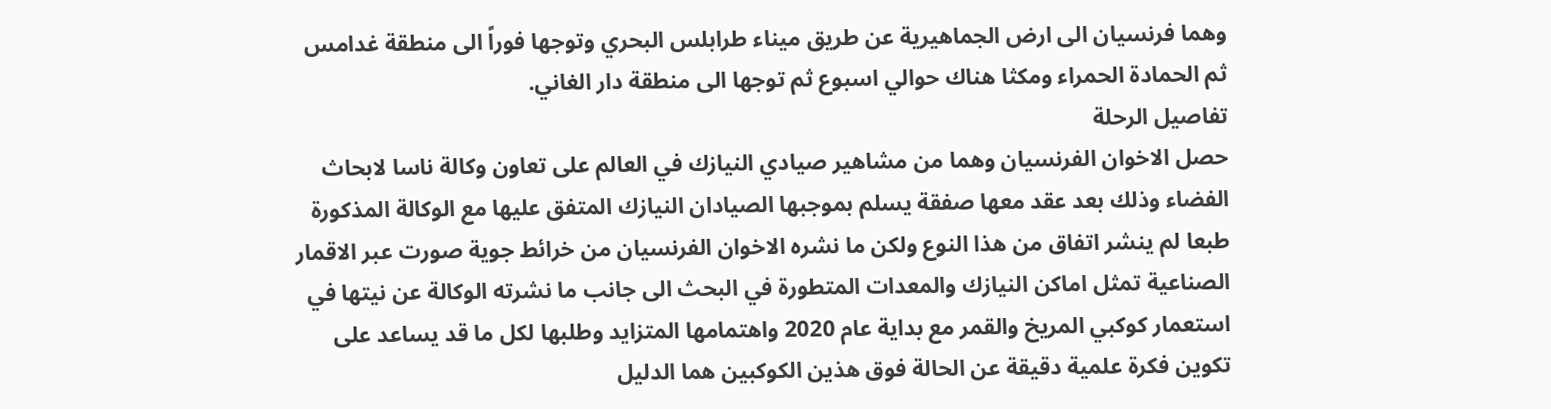وهما فرنسيان الى ارض الجماهيرية عن طريق ميناء طرابلس البحري وتوجها فوراً الى منطقة غدامس ثم الحمادة الحمراء ومكثا هناك حوالي اسبوع ثم توجها الى منطقة دار الغاني.
تفاصيل الرحلة
حصل الاخوان الفرنسيان وهما من مشاهير صيادي النيازك في العالم على تعاون وكالة ناسا لابحاث الفضاء وذلك بعد عقد معها صفقة يسلم بموجبها الصيادان النيازك المتفق عليها مع الوكالة المذكورة طبعا لم ينشر اتفاق من هذا النوع ولكن ما نشره الاخوان الفرنسيان من خرائط جوية صورت عبر الاقمار الصناعية تمثل اماكن النيازك والمعدات المتطورة في البحث الى جانب ما نشرته الوكالة عن نيتها في استعمار كوكبي المريخ والقمر مع بداية عام 2020 واهتمامها المتزايد وطلبها لكل ما قد يساعد على تكوين فكرة علمية دقيقة عن الحالة فوق هذين الكوكبين هما الدليل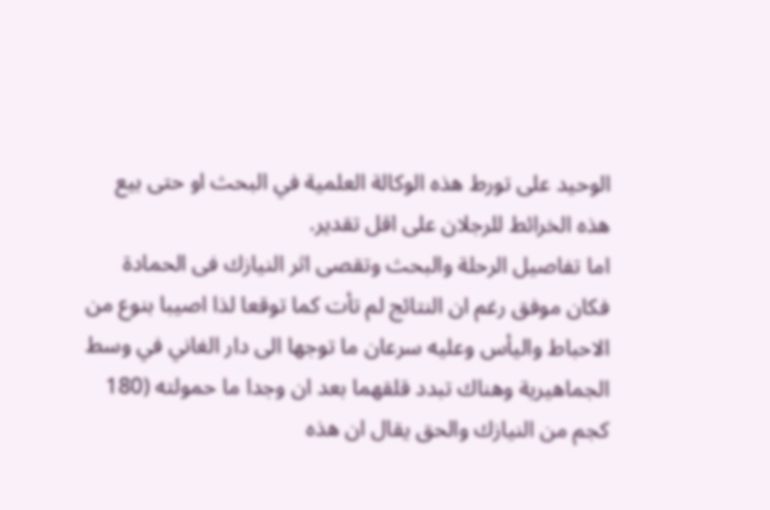الوحيد على تورط هذه الوكالة العلمية في البحث او حتى بيع هذه الخرائط للرجلان على اقل تقدير.
اما تفاصيل الرحلة والبحث وتقصى اثر النيازك فى الحمادة فكان موفق رغم ان النتائج لم تأت كما توقعا لذا اصيبا بنوع من الاحباط واليأس وعليه سرعان ما توجها الى دار الغاني في وسط الجماهيرية وهناك تبدد قلقهما بعد ان وجدا ما حمولته (180 كجم من النيازك والحق يقال ان هذه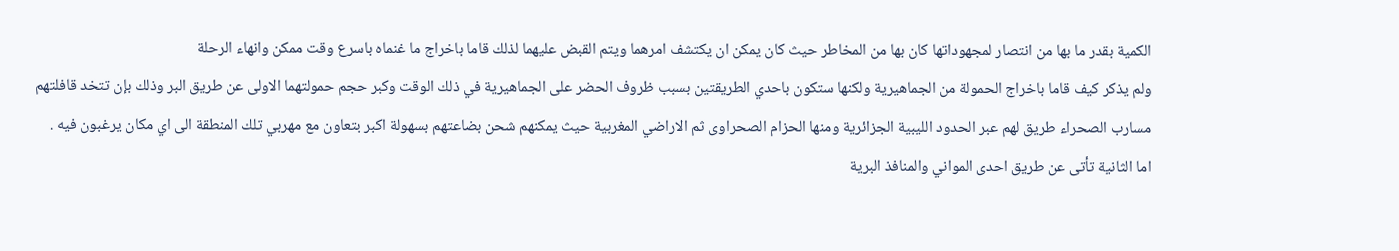الكمية بقدر ما بها من انتصار لمجهوداتها كان بها من المخاطر حيث كان يمكن ان يكتشف امرهما ويتم القبض عليهما لذلك قاما باخراج ما غنماه باسرع وقت ممكن وانهاء الرحلة
ولم يذكر كيف قاما باخراج الحمولة من الجماهيرية ولكنها ستكون باحدي الطريقتين بسبب ظروف الحضر على الجماهيرية في ذلك الوقت وكبر حجم حمولتهما الاولى عن طريق البر وذلك بإن تتخد قافلتهم مسارب الصحراء طريق لهم عبر الحدود الليبية الجزائرية ومنها الحزام الصحراوى ثم الاراضي المغربية حيث يمكنهم شحن بضاعتهم بسهولة اكبر بتعاون مع مهربي تلك المنطقة الى اي مكان يرغبون فيه .
اما الثانية تأتى عن طريق احدى المواني والمنافذ البرية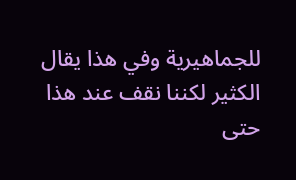للجماهيرية وفي هذا يقال الكثير لكننا نقف عند هذا حتى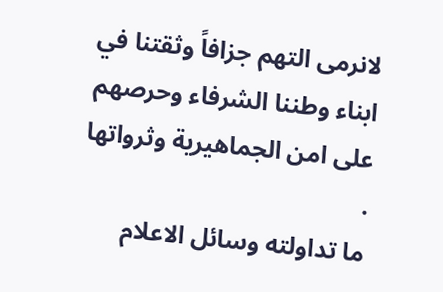لانرمى التهم جزافاً وثقتنا في ابناء وطننا الشرفاء وحرصهم على امن الجماهيرية وثرواتها .
ما تداولته وسائل الاعلام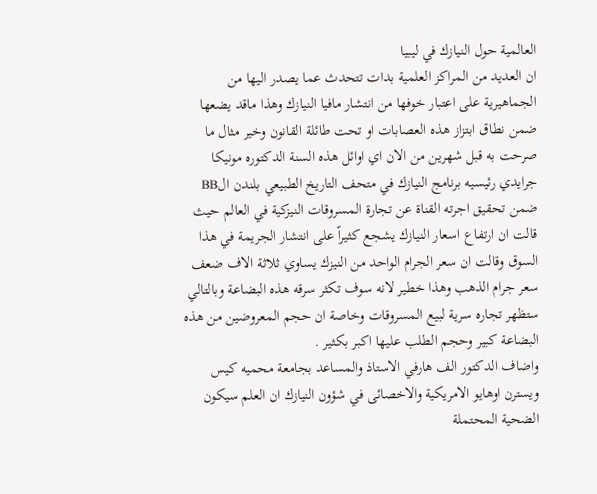العالمية حول النيازك في ليبيا
ان العديد من المراكز العلمية بدات تتحدث عما يصدر اليها من الجماهيرية على اعتبار خوفها من انتشار مافيا النيازك وهذا ماقد يضعها ضمن نطاق ابتزاز هذه العصابات او تحت طائلة القانون وخير مثال ما صرحت به قبل شهرين من الان اي اوائل هذه السنة الدكتوره مونيكا جرايدي رئيسيه برنامج النيازك في متحف التاريخ الطبيعي بلندن الBB ضمن تحقيق اجرته القناة عن تجارة المسروقات النيزكية في العالم حيث قالت ان ارتفاع اسعار النيازك يشجع كثيراً على انتشار الجريمة في هذا السوق وقالت ان سعر الجرام الواحد من النيزك يساوي ثلاثة الاف ضعف سعر جرام الذهب وهذا خطير لانه سوف تكثر سرقه هذه البضاعة وبالتالي ستظهر تجاره سرية لبيع المسروقات وخاصة ان حجم المعروضين من هذه البضاعة كبير وحجم الطلب عليها اكبر بكثير .
واضاف الدكتور الف هارفي الاستاذ والمساعد بجامعة محميه كيس ويسترن اوهايو الامريكية والاخصائى في شؤون النيازك ان العلم سيكون الضحية المحتملة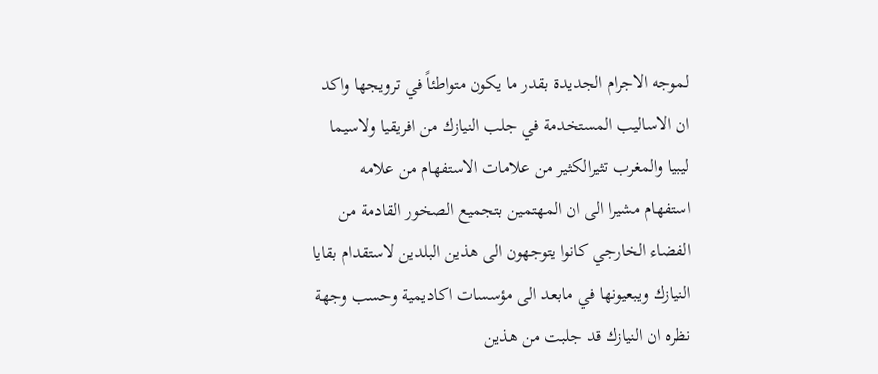لموجه الاجرام الجديدة بقدر ما يكون متواطئاً في ترويجها واكد ان الاساليب المستخدمة في جلب النيازك من افريقيا ولاسيما ليبيا والمغرب تثيرالكثير من علامات الاستفهام من علامه استفهام مشيرا الى ان المهتمين بتجميع الصخور القادمة من الفضاء الخارجي كانوا يتوجهون الى هذين البلدين لاستقدام بقايا النيازك ويبعيونها في مابعد الى مؤسسات اكاديمية وحسب وجهة نظره ان النيازك قد جلبت من هذين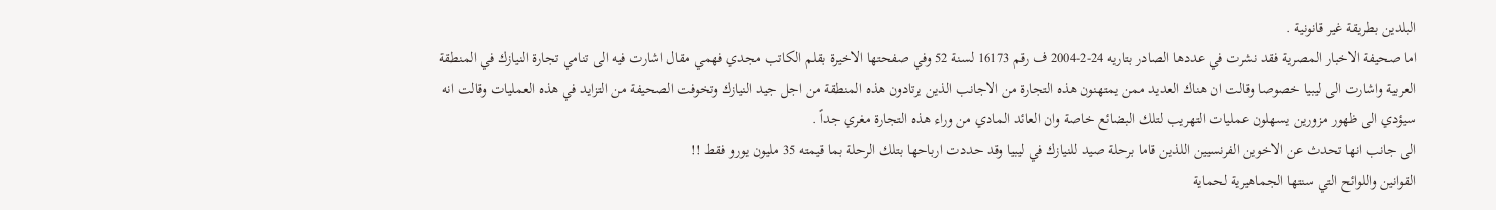البلدين بطريقة غير قانونية .
اما صحيفة الاخبار المصرية فقد نشرت في عددها الصادر بتاريه 24-2-2004 ف رقم 16173 لسنة 52 وفي صفحتها الاخيرة بقلم الكاتب مجدي فهمي مقال اشارت فيه الى تنامي تجارة النيازك في المنطقة العربية واشارت الى ليبيا خصوصا وقالت ان هناك العديد ممن يمتهنون هذه التجارة من الاجانب الذين يرتادون هذه المنطقة من اجل جيد النيازك وتخوفت الصحيفة من التزايد في هذه العمليات وقالت انه سيؤدي الى ظهور مزورين يسهلون عمليات التهريب لتلك البضائع خاصة وان العائد المادي من وراء هذه التجارة مغري جداً .
الى جانب انها تحدث عن الاخوين الفرنسيين اللذين قاما برحلة صيد للنيازك في ليبيا وقد حددت ارباحها بتلك الرحلة بما قيمته 35 مليون يورو فقط !!
القوانين واللوائح التي سنتها الجماهيرية لحماية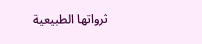ثرواتها الطبيعية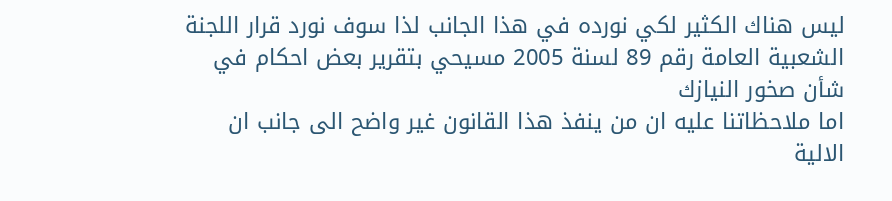ليس هناك الكثير لكي نورده في هذا الجانب لذا سوف نورد قرار اللجنة الشعبية العامة رقم 89 لسنة 2005 مسيحي بتقرير بعض احكام في شأن صخور النيازك
اما ملاحظاتنا عليه ان من ينفذ هذا القانون غير واضح الى جانب ان الالية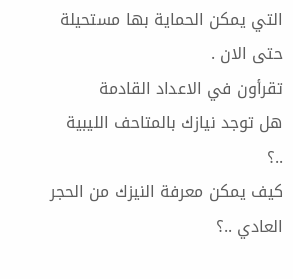التي يمكن الحماية بها مستحيلة حتى الان .
تقرأون في الاعداد القادمة
هل توجد نيازك بالمتاحف الليبية ..؟
كيف يمكن معرفة النيزك من الحجر العادي ..؟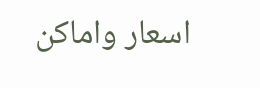اسعار واماكن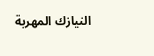النيازك المهربة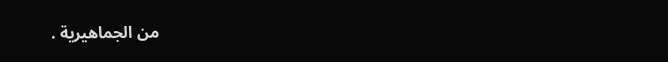من الجماهيرية .